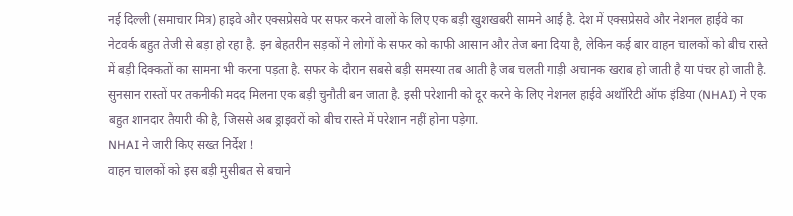नई दिल्ली (समाचार मित्र) हाइवे और एक्सप्रेसवे पर सफर करने वालों के लिए एक बड़ी खुशखबरी सामने आई है. देश में एक्सप्रेसवे और नेशनल हाईवे का नेटवर्क बहुत तेजी से बड़ा हो रहा है. इन बेहतरीन सड़कों ने लोगों के सफर को काफी आसान और तेज बना दिया है, लेकिन कई बार वाहन चालकों को बीच रास्ते में बड़ी दिक्कतों का सामना भी करना पड़ता है. सफर के दौरान सबसे बड़ी समस्या तब आती है जब चलती गाड़ी अचानक खराब हो जाती है या पंचर हो जाती है. सुनसान रास्तों पर तकनीकी मदद मिलना एक बड़ी चुनौती बन जाता है. इसी परेशानी को दूर करने के लिए नेशनल हाईवे अथॉरिटी ऑफ इंडिया (NHAI) ने एक बहुत शानदार तैयारी की है, जिससे अब ड्राइवरों को बीच रास्ते में परेशान नहीं होना पड़ेगा.
NHAI ने जारी किए सख्त निर्देश !
वाहन चालकों को इस बड़ी मुसीबत से बचाने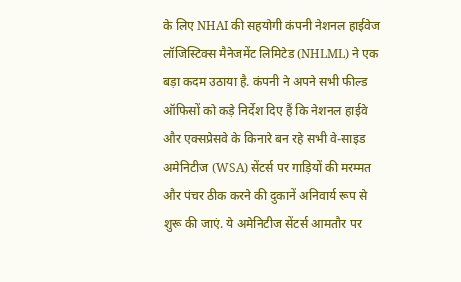के लिए NHAI की सहयोगी कंपनी नेशनल हाईवेज लॉजिस्टिक्स मैनेजमेंट लिमिटेड (NHLML) ने एक बड़ा कदम उठाया है. कंपनी ने अपने सभी फील्ड ऑफिसों को कड़े निर्देश दिए हैं कि नेशनल हाईवे और एक्सप्रेसवे के किनारे बन रहे सभी वे-साइड अमेनिटीज (WSA) सेंटर्स पर गाड़ियों की मरम्मत और पंचर ठीक करने की दुकानें अनिवार्य रूप से शुरू की जाएं. ये अमेनिटीज सेंटर्स आमतौर पर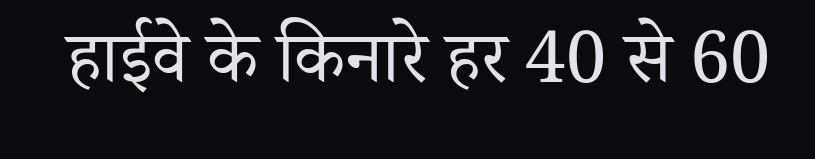हाईवे के किनारे हर 40 से 60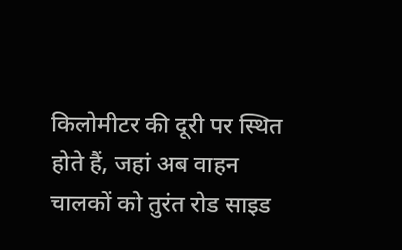किलोमीटर की दूरी पर स्थित होते हैं, जहां अब वाहन चालकों को तुरंत रोड साइड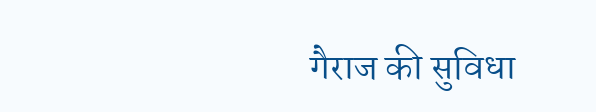गैराज की सुविधा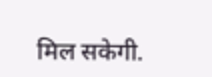मिल सकेगी.